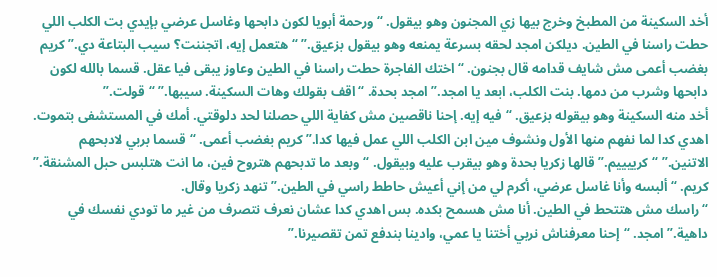أخد السكينة من المطبخ وخرج بيها زي المجنون وهو بيقول. “ورحمة أبويا لكون دابحها وغاسل عرضي بإيدي بت الكلب اللي حطت راسنا في الطين. ديلكن امجد لحقه بسرعة يمنعه وهو بيقول بزعيق.” “هتعمل إيه، اتجننت؟ سيب البتاعة دي.” كريم بغضب أعمى مش شايف قدامه قال بجنون. “اختك الفاجرة حطت راسنا في الطين وعاوز يبقى فيا عقل. قسما بالله لكون دابحها وشرب من دمها. بنت الكلب، ابعد يا امجد.” امجد بحدة. “اقف بقولك وهات السكينة. سيبها.” “قولت.”
أخد منه السكينة وهو بيقوله بزعيق. “فيه إيه. إحنا ناقصين مش كفاية اللي حصلنا لحد دلوقتي. أمك في المستشفى بتموت. اهدي كدا لما نفهم منها الأول ونشوف مين ابن الكلب اللي عمل فيها كدا.” كريم بغضب أعمى. “قسما بربي لادبحهم الاتنين.” “كرييييم.” قالها زكريا بحدة وهو بيقرب عليه وبيقول. “وبعد ما تدبحهم هتروح فين، ما انت هتلبس حبل المشنقة.” كريم. “ألبسه وأنا غاسل عرضي، أكرم لي من إني أعيش حاطط راسي في الطين.” تنهد زكريا وقال.
“راسك مش هتتحط في الطين. أنا مش هسمح بكده. بس اهدي كدا عشان نعرف نتصرف من غير ما تودي نفسك في داهية.” امجد. “إحنا معرفناش نربي أختنا يا عمي، وادينا بندفع تمن تقصيرنا.”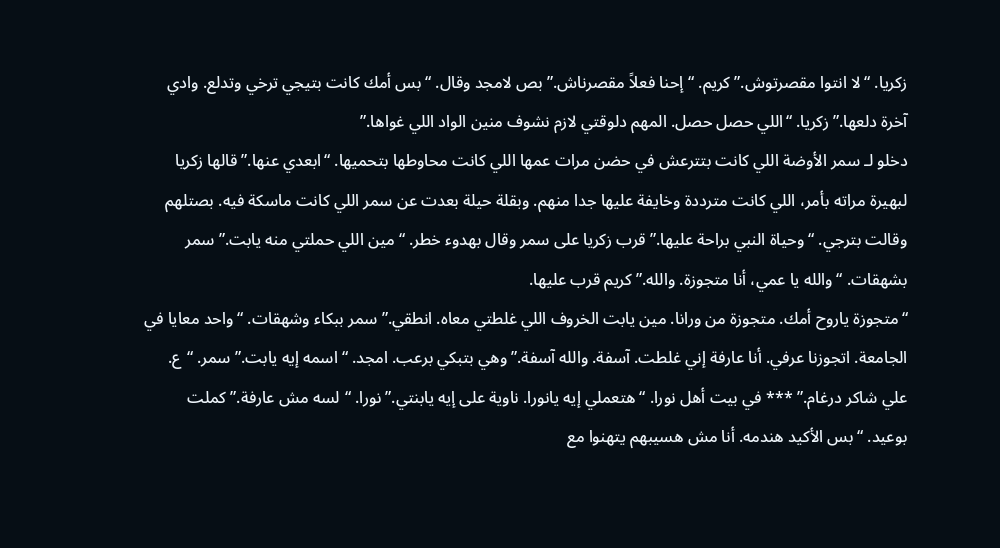زكريا. “لا انتوا مقصرتوش.” كريم. “إحنا فعلاً مقصرناش.” بص لامجد وقال. “بس أمك كانت بتيجي ترخي وتدلع. وادي آخرة دلعها.” زكريا. “اللي حصل حصل. المهم دلوقتي لازم نشوف منين الواد اللي غواها.”
دخلو لـ سمر الأوضة اللي كانت بتترعش في حضن مرات عمها اللي كانت محاوطها بتحميها. “ابعدي عنها.” قالها زكريا لبهيرة مراته بأمر، اللي كانت مترددة وخايفة عليها جدا منهم. وبقلة حيلة بعدت عن سمر اللي كانت ماسكة فيه. بصتلهم وقالت بترجي. “وحياة النبي براحة عليها.” قرب زكريا على سمر وقال بهدوء خطر. “مين اللي حملتي منه يابت.” سمر بشهقات. “والله يا عمي، أنا متجوزة. والله.” كريم قرب عليها.
“متجوزة ياروح أمك. متجوزة من ورانا. مين يابت الخروف اللي غلطتي معاه. انطقي.” سمر ببكاء وشهقات. “واحد معايا في الجامعة. اتجوزنا عرفي. أنا عارفة إني غلطت. آسفة. والله آسفة.” وهي بتبكي برعب. امجد. “اسمه إيه يابت.” سمر. “ع. علي شاكر درغام.” *** في بيت أهل نورا. “هتعملي إيه يانورا. ناوية على إيه يابنتي.” نورا. “لسه مش عارفة.” كملت بوعيد. “بس الأكيد هندمه. أنا مش هسيبهم يتهنوا مع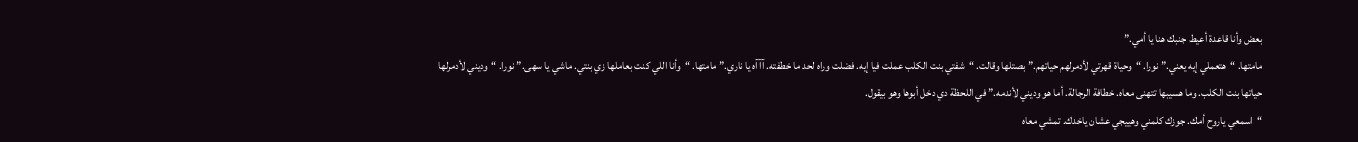بعض وأنا قاعدة أعيط جنبك هنا يا أمي.”
مامتها. “هتعملي إيه يعني.” نورا. “وحياة قهرتي لأدمرلهم حياتهم.” بصتلها وقالت. “شفتي بنت الكلب عملت فيا إيه. فضلت وراه لحد ما خطفته. آآآه يا ناري.” مامتها. “وأنا اللي كنت بعاملها زي بنتي. ماشي يا سهى.” نورا. “وديني لأدمرلها حياتها بنت الكلب. وما هسيبها تتهنى معاه. خطافة الرجالة. أما هو وديني لأندمه.” في اللحظة دي دخل أبوها وهو بيقول.
“اسمعي ياروح أمك. جوزك كلمني وهييجي عشان ياخدك. تمشي معاه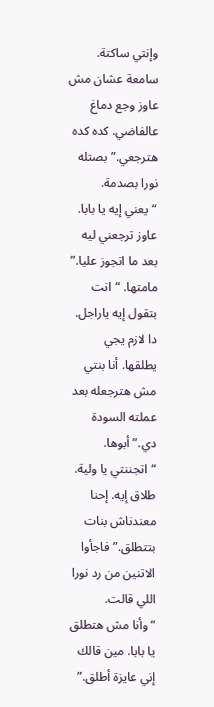وإنتي ساكتة. سامعة عشان مش عاوز وجع دماغ عالفاضي. كده كده هترجعي.” بصتله نورا بصدمة. “يعني إيه يا بابا. عاوز ترجعني ليه بعد ما اتجوز عليا.” مامتها. “انت بتقول إيه ياراجل. دا لازم يجي يطلقها. أنا بنتي مش هترجعله بعد عملته السودة دي.” أبوها. “اتجننتي يا ولية. طلاق إيه. إحنا معندناش بنات بتتطلق.” فاجأوا الاتنين من رد نورا اللي قالت.
“وأنا مش هتطلق يا بابا. مين قالك إني عايزة أطلق.”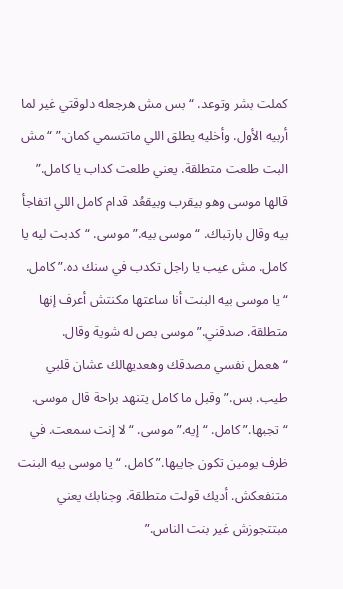كملت بشر وتوعد. “بس مش هرجعله دلوقتي غير لما أربيه الأول. وأخليه يطلق اللي ماتتسمي كمان.” “مش البت طلعت متطلقة. يعني طلعت كداب يا كامل.” قالها موسى وهو بيقرب وبيقعُد قدام كامل اللي اتفاجأ بيه وقال بارتباك. “موسى بيه.” موسى. “كدبت ليه يا كامل. مش عيب يا راجل تكدب في سنك ده.” كامل. “يا موسى بيه البنت أنا ساعتها مكنتش أعرف إنها متطلقة. صدقني.” موسى بص له شوية وقال.
“هعمل نفسي مصدقك وهعديهالك عشان قلبي طيب. بس.” وقبل ما كامل يتنهد براحة قال موسى. “تجبها.” كامل. “إيه.” موسى. “لا إنت سمعت. في ظرف يومين تكون جايبها.” كامل. “يا موسى بيه البنت متنفعكش. أديك قولت متطلقة. وجنابك يعني مبتتجوزش غير بنت الناس.”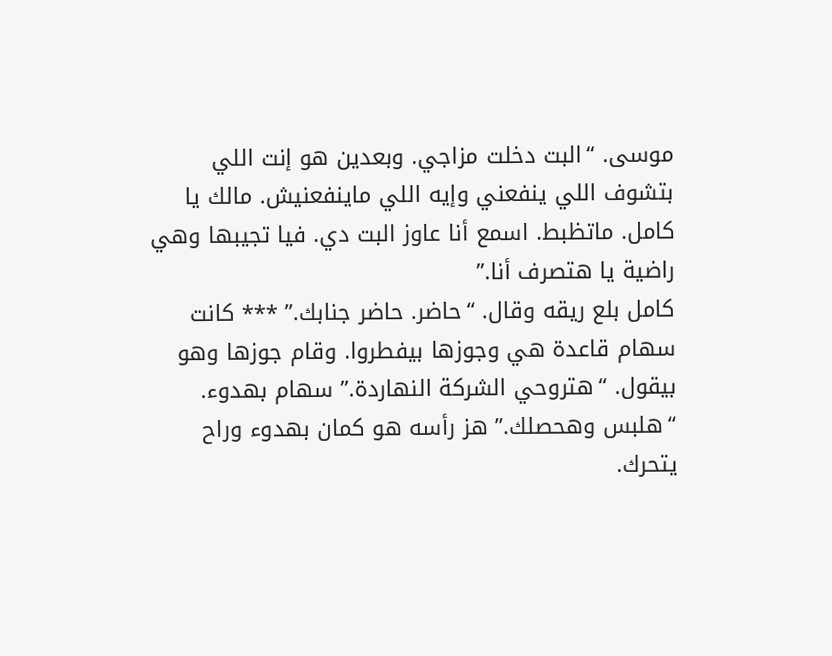موسى. “البت دخلت مزاجي. وبعدين هو إنت اللي بتشوف اللي ينفعني وإيه اللي ماينفعنيش. مالك يا كامل. ماتظبط. اسمع أنا عاوز البت دي. فيا تجيبها وهي راضية يا هتصرف أنا.”
كامل بلع ريقه وقال. “حاضر. حاضر جنابك.” *** كانت سهام قاعدة هي وجوزها بيفطروا. وقام جوزها وهو بيقول. “هتروحي الشركة النهاردة.” سهام بهدوء. “هلبس وهحصلك.” هز رأسه هو كمان بهدوء وراح يتحرك.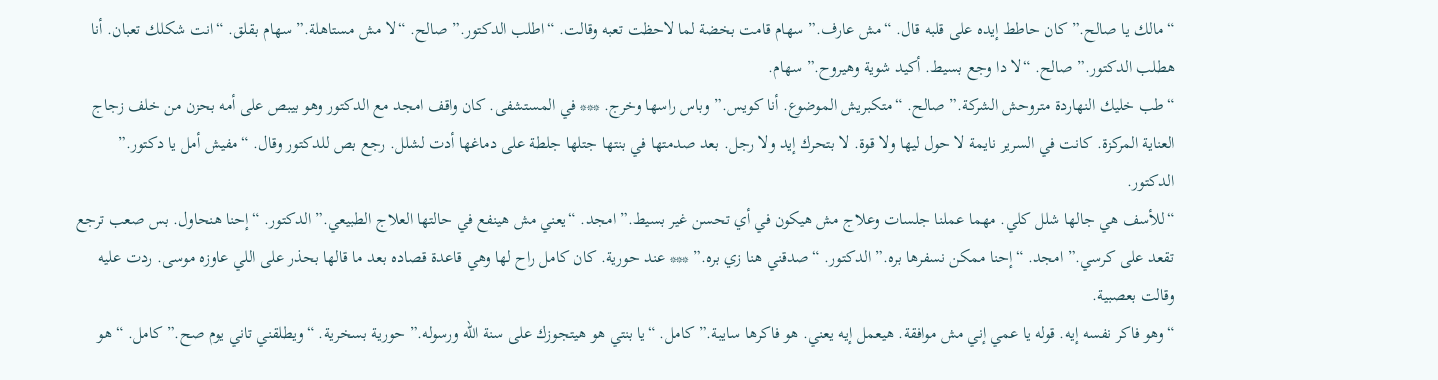“مالك يا صالح.” كان حاطط إيده على قلبه قال. “مش عارف.” سهام قامت بخضة لما لاحظت تعبه وقالت. “اطلب الدكتور.” صالح. “لا مش مستاهلة.” سهام بقلق. “انت شكلك تعبان. أنا هطلب الدكتور.” صالح. “لا دا وجع بسيط. أكيد شوية وهيروح.” سهام.
“طب خليك النهاردة متروحش الشركة.” صالح. “متكبريش الموضوع. أنا كويس.” وباس راسها وخرج. *** في المستشفى. كان واقف امجد مع الدكتور وهو بيبص على أمه بحزن من خلف زجاج العناية المركزة. كانت في السرير نايمة لا حول ليها ولا قوة. لا بتحرك إيد ولا رجل. بعد صدمتها في بنتها جتلها جلطة على دماغها أدت لشلل. رجع بص للدكتور وقال. “مفيش أمل يا دكتور.” الدكتور.
“للأسف هي جالها شلل كلي. مهما عملنا جلسات وعلاج مش هيكون في أي تحسن غير بسيط.” امجد. “يعني مش هينفع في حالتها العلاج الطبيعي.” الدكتور. “إحنا هنحاول. بس صعب ترجع تقعد على كرسي.” امجد. “إحنا ممكن نسفرها بره.” الدكتور. “صدقني هنا زي بره.” *** عند حورية. كان كامل راح لها وهي قاعدة قصاده بعد ما قالها بحذر على اللي عاوزه موسى. ردت عليه وقالت بعصبية.
“وهو فاكر نفسه إيه. قوله يا عمي إني مش موافقة. هيعمل إيه يعني. هو فاكرها سايبة.” كامل. “يا بنتي هو هيتجوزك على سنة الله ورسوله.” حورية بسخرية. “ويطلقني تاني يوم صح.” كامل. “هو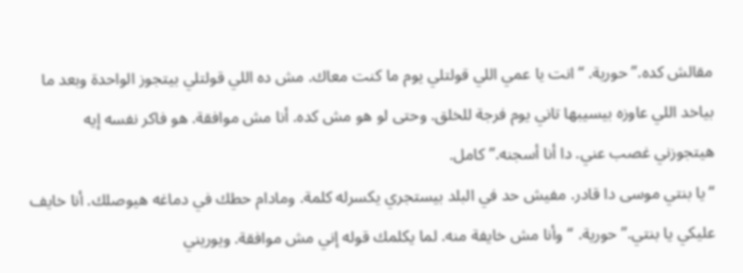مقالش كده.” حورية. “انت يا عمي اللي قولتلي يوم ما كنت معاك. مش ده اللي قولتلي بيتجوز الواحدة وبعد ما بياخد اللي عاوزه بيسيبها تاني يوم فرجة للخلق. وحتى لو هو مش كده. أنا مش موافقة. هو فاكر نفسه إيه هيتجوزني غصب عني. دا أنا أسجنه.” كامل.
“يا بنتي موسى دا قادر. مفيش حد في البلد بيستجري يكسرله كلمة. ومادام حطك في دماغه هيوصلك. أنا خايف عليكي يا بنتي.” حورية. “وأنا مش خايفة منه. لما يكلمك قوله إني مش موافقة. ويوريني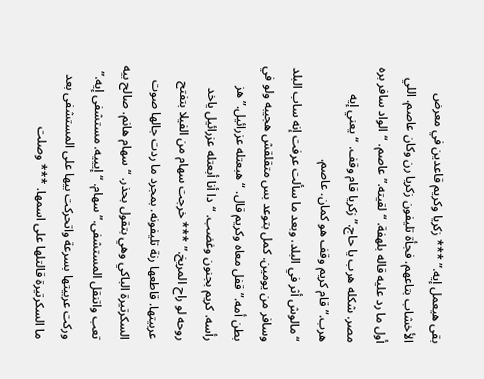بقى هيعمل إيه.” *** زكريا وكريم قاعدين في معرض الأخشاب بتاعهم. فجأة تليفون زكريا رن وكان عاصم. اللي أول ما رد عليه قاله بلهفة. “لقيته.” عاصم. “الواد سافر بره مصر. شكله هرب يا حاج.” زكريا قام وقف. “يعني إيه هرب.” قام كريم وقف هو كمان. عاصم.
“مالوش أثر في البلد. وبعد ما سألت عرفت إنه ساب البلد وسافر من يومين. كمل بتوعد بس متقلقش هجيبه ولو في بطن أمه.” قفل معاه وكريم قال. “هبعتله عزرائيل.” هز رأسه. كريم بجنون وغضب. “دا أنا أبعتله عزرائيل ياخد روحه لو راح المريخ.” *** خرجت سهام من الفيلا بتفتح عربيتها. قاطعها رنة تليفونه. بمجرد ما ردت جالها صوت السكرتيرة الباكي وهي بتقول بحذر. “سهام هانم. صالح بيه تعب واتنقل المستشفى.” سهام. “إيييه. مستشفى إيه.”
وركت عربيتها بسرعة واتحركت بيها على المستشفى بعد ما السكرتيرة قالتلها على اسمها. *** وصلت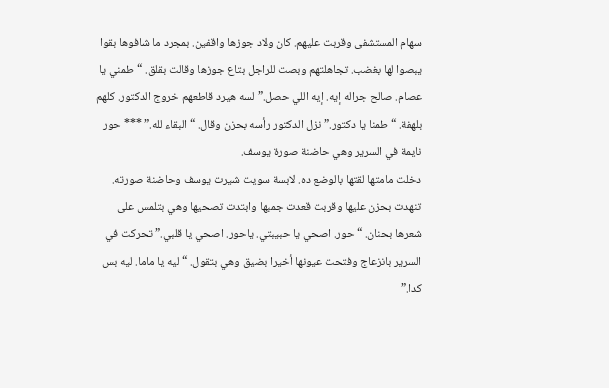سهام المستشفى وقربت عليهم. كان ولاد جوزها واقفين. بمجرد ما شافوها بقوا يبصوا لها بغضب. تجاهلتهم وبصت للراجل بتاع جوزها وقالت بقلق. “طمني يا عصام. صالح جراله إيه. إيه اللي حصل.” لسه هيرد قاطعهم خروج الدكتور. كلهم بلهفة. “طمنا يا دكتور.” نزل الدكتور رأسه بحزن وقال. “البقاء لله.” *** حور نايمة في السرير وهي حاضنة صورة يوسف.
دخلت مامتها لقتها بالوضع ده. لابسة سويت شيرت يوسف وحاضنة صورته. تنهدت بحزن عليها وقربت قعدت جمبها وابتدت تصحيها وهي بتلمس على شعرها بحنان. “حور. اصحي يا حبيبتي. ياحور. اصحي يا قلبي.” تحركت في السرير بانزعاج وفتحت عيونها أخيرا بضيق وهي بتقول. “ليه يا ماما. ليه بس كدا.”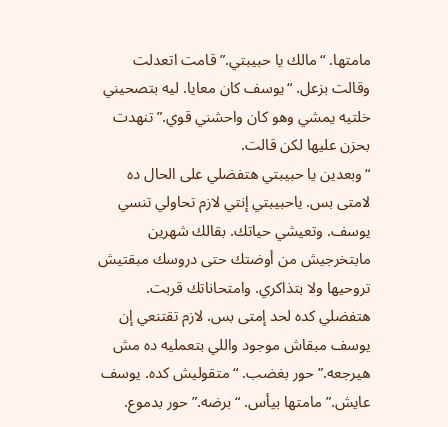مامتها. “مالك يا حبيبتي.” قامت اتعدلت وقالت بزعل. “يوسف كان معايا. ليه بتصحيني خلتيه يمشي وهو كان واحشني قوي.” تنهدت بحزن عليها لكن قالت.
“وبعدين يا حبيبتي هتفضلي على الحال ده لامتى بس. ياحبيبتي إنتي لازم تحاولي تنسي يوسف. وتعيشي حياتك. بقالك شهرين مابتخرجيش من أوضتك حتى دروسك مبقتيش تروحيها ولا بتذاكري. وامتحاناتك قربت. هتفضلي كده لحد إمتى بس. لازم تقتنعي إن يوسف مبقاش موجود واللي بتعمليه ده مش هيرجعه.” حور بغضب. “متقوليش كده. يوسف عايش.” مامتها بيأس. “برضه.” حور بدموع.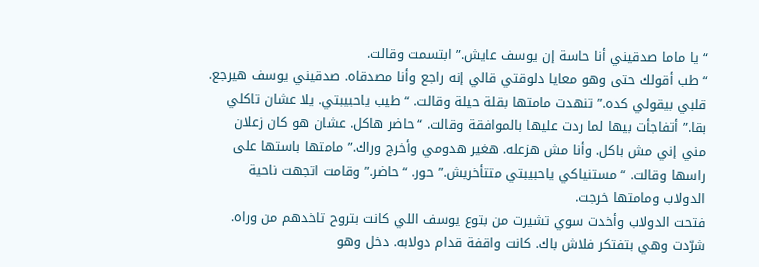“يا ماما صدقيني أنا حاسة إن يوسف عايش.” ابتسمت وقالت.
“طب أقولك حتى وهو معايا دلوقتي قالي إنه راجع وأنا مصدقاه. صدقيني يوسف هيرجع. قلبي بيقولي كده.” تنهدت مامتها بقلة حيلة وقالت. “طيب ياحبيبتي. يلا عشان تاكلي بقا.” أتفاجأت بيها لما ردت عليها بالموافقة وقالت. “حاضر هاكل. عشان هو كان زعلان مني إني مش باكل. وأنا مش هزعله. هغير هدومي وأخرج وراك.” مامتها باستها على راسها وقالت. “مستنياكي ياحبيبتي متتأخريش.” حور. “حاضر.” وقامت اتجهت ناحية الدولاب ومامتها خرجت.
فتحت الدولاب وأخدت سوي تشيرت من بتوع يوسف اللي كانت بتروح تاخدهم من وراه. شرّدت وهي بتفتكر فلاش باك. كانت واقفة قدام دولابه. دخل وهو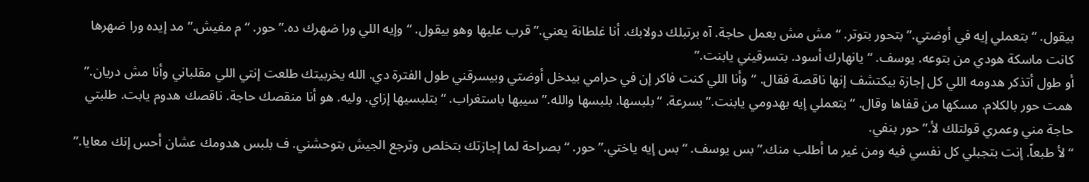بيقول. “بتعملي إيه في أوضتي.” بتحور بتوتر. “مش مش بعمل حاجة. آه برتبلك دولابك. أنا غلطانة يعني.” قرب عليها وهو بيقول. “وإيه اللي ورا ضهرك ده.” حور. “م مفيش.” مد إيده ورا ضهرها كانت ماسكة هودي من بتوعه. يوسف. “يانهارك أسود. بتسرقيني يابنت.”
أو طول أتذكر هدومه اللي كل إجازة بيكتشف إنها ناقصة فقال. “وأنا اللي كنت فاكر إن في حرامي بيدخل أوضتي وبيسرقني طول الفترة دي. الله يخربيتك طلعت إنتي اللي مقلباني وأنا مش دريان.” همت حور بالكلام. مسكها من قفاها وقال. “بتعملي إيه بهدومي يابنت.” بسرعة. “بلبسها. بلبسها والله.” سيبها باستغراب. “بتلبسيها إزاي. وليه. هو أنا منقصك حاجة. ناقصك هدوم يابت. طلبتي حاجة مني وعمري قولتلك لأ.” حور بنفي.
“لأ طبعاً. إنت بتجبلي كل نفسي فيه ومن غير ما أطلب منك.” بس يوسف. “بس إيه ياختي.” حور. “بصراحة لما إجازتك بتخلص وترجع الجيش بتوحشني. ف بلبس هدومك عشان أحس إنك معايا.”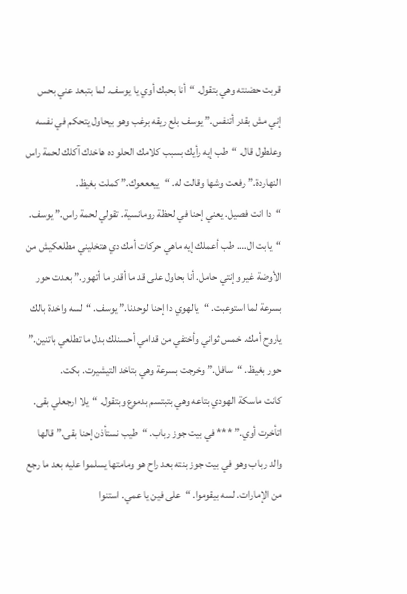قربت حضنته وهي بتقول. “أنا بحبك أوي يا يوسف. لما بتبعد عني بحس إني مش بقدر أتنفس.” يوسف بلع ريقه برغب وهو بيحاول يتحكم في نفسه وعلطول قال. “طب إيه رأيك بسبب كلامك الحلو ده هاخدك آكلك لحمة راس النهاردة.” رفعت وشها وقالت له. “ييعععوك.” كملت بغيظ.
“دا انت فصيل. يعني إحنا في لحظة رومانسية. تقولي لحمة راس.” يوسف. “يابت ال…. طب أعملك إيه ماهي حركات أمك دي هتخليني مطلعكيش من الأوضة غير وإنتي حامل. أنا بحاول على قد ما أقدر ما أتهور.” بعدت حور بسرعة لما استوعبت. “يالهوي دا إحنا لوحدنا.” يوسف. “لسه واخدة بالك ياروح أمك. خمس ثواني وأختفي من قدامي أحسنلك بدل ما تطلعي باتنين.” حور بغيظ. “سافل.” وخرجت بسرعة وهي بتاخد التيشيرت. بكت.
كانت ماسكة الهودي بتاعه وهي بتبتسم بدموع وبتقول. “يلا ارجعلي بقى. اتأخرت أوي.” *** في بيت جوز رباب. “طيب نستأذن إحنا بقى.” قالها والد رباب وهو في بيت جوز بنته بعد راح هو ومامتها يسلموا عليه بعد ما رجع من الإمارات. لسه بيقوموا. “على فين يا عمي. استنوا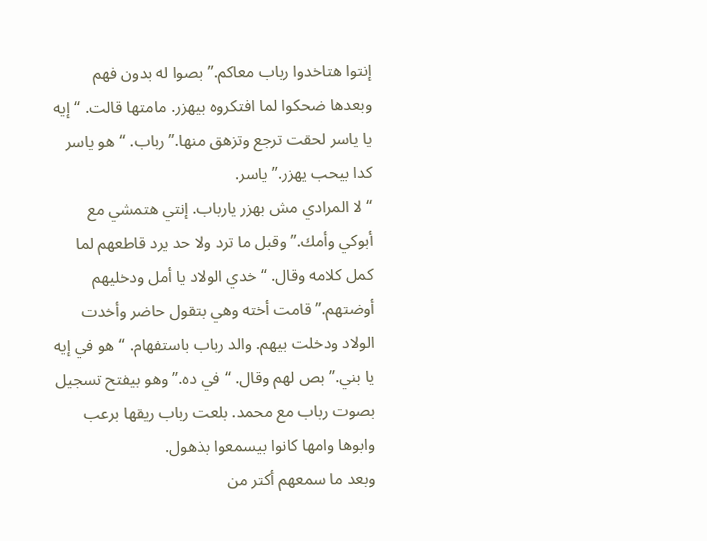إنتوا هتاخدوا رباب معاكم.” بصوا له بدون فهم وبعدها ضحكوا لما افتكروه بيهزر. مامتها قالت. “إيه يا ياسر لحقت ترجع وتزهق منها.” رباب. “هو ياسر كدا بيحب يهزر.” ياسر.
“لا المرادي مش بهزر يارباب. إنتي هتمشي مع أبوكي وأمك.” وقبل ما ترد ولا حد يرد قاطعهم لما كمل كلامه وقال. “خدي الولاد يا أمل ودخليهم أوضتهم.” قامت أخته وهي بتقول حاضر وأخدت الولاد ودخلت بيهم. والد رباب باستفهام. “هو في إيه يا بني.” بص لهم وقال. “في ده.” وهو بيفتح تسجيل بصوت رباب مع محمد. بلعت رباب ريقها برعب وابوها وامها كانوا بيسمعوا بذهول.
وبعد ما سمعهم أكتر من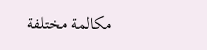مكالمة مختلفة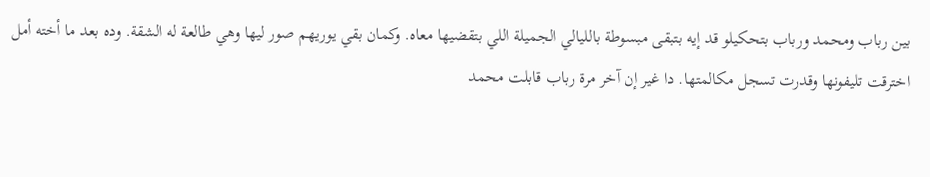بين رباب ومحمد ورباب بتحكيلو قد إيه بتبقى مبسوطة بالليالي الجميلة اللي بتقضيها معاه. وكمان بقي يوريهم صور ليها وهي طالعة له الشقة. وده بعد ما أخته أمل اخترقت تليفونها وقدرت تسجل مكالمتها. دا غير إن آخر مرة رباب قابلت محمد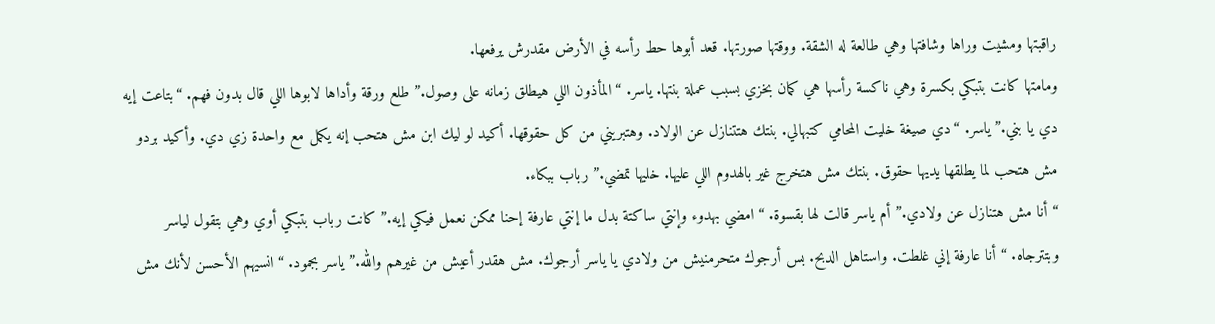راقبتها ومشيت وراها وشافتها وهي طالعة له الشقة. ووقتها صورتها. قعد أبوها حط رأسه في الأرض مقدرش يرفعها.
ومامتها كانت بتبكي بكسرة وهي ناكسة رأسها هي كمان بخزي بسبب عملة بنتها. ياسر. “المأذون اللي هيطلق زمانه على وصول.” طلع ورقة وأداها لابوها اللي قال بدون فهم. “بتاعت إيه دي يا بني.” ياسر. “دي صيغة خليت المحامي كتبهالي. بنتك هتتنازل عن الولاد. وهتبريني من كل حقوقها. أكيد لو ليك ابن مش هتحب إنه يكمل مع واحدة زي دي. وأكيد بردو مش هتحب لما يطلقها يديها حقوق. بنتك مش هتخرج غير بالهدوم اللي عليها. خليها تمضي.” رباب ببكاء.
“أنا مش هتنازل عن ولادي.” أم ياسر قالت لها بقسوة. “امضي بهدوء وإنتي ساكتة بدل ما إنتي عارفة إحنا ممكن نعمل فيكي إيه.” كانت رباب بتبكي أوي وهي بتقول لياسر وبتترجاه. “أنا عارفة إني غلطت. واستاهل الدبح. بس أرجوك متحرمنيش من ولادي يا ياسر أرجوك. مش هقدر أعيش من غيرهم والله.” ياسر بجمود. “انسيهم الأحسن لأنك مش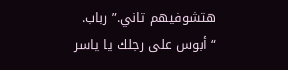هتشوفيهم تاني.” رباب. “أبوس على رجلك يا ياسر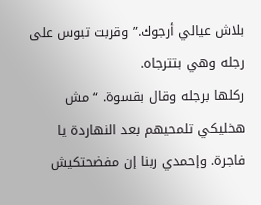بلاش عيالي أرجوك.” وقربت تبوس على رجله وهي بتترجاه.
ركلها برجله وقال بقسوة. “مش هخليكي تلمحيهم بعد النهاردة يا فاجرة. وإحمدي ربنا إن مفضحتكيش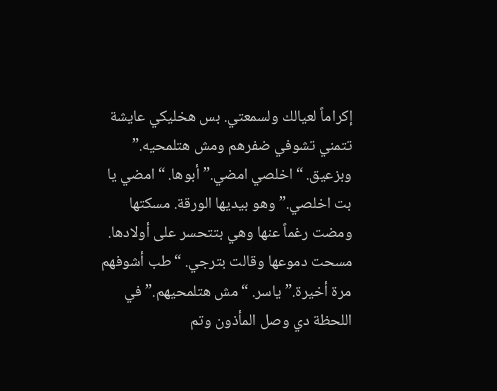إكراماً لعيالك ولسمعتي. بس هخليكي عايشة تتمني تشوفي ضفرهم ومش هتلمحيه.” وبزعيق. “اخلصي امضي.” أبوها. “امضي يا بت اخلصي.” وهو بيديها الورقة. مسكتها ومضت رغماً عنها وهي بتتحسر على أولادها. مسحت دموعها وقالت بترجي. “طب أشوفهم مرة أخيرة.” ياسر. “مش هتلمحيهم.” في اللحظة دي وصل المأذون وتم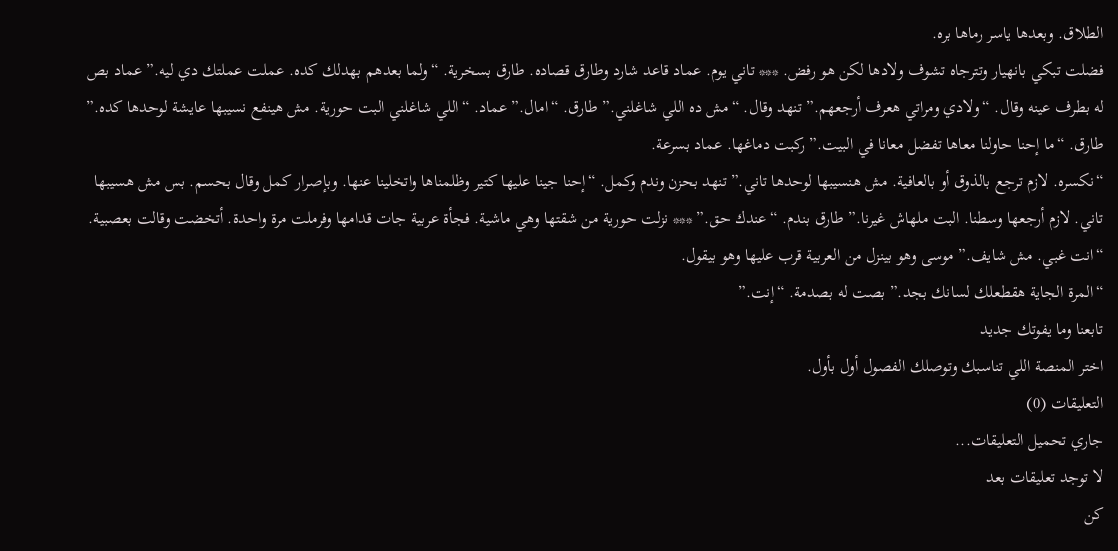الطلاق. وبعدها ياسر رماها بره.
فضلت تبكي بانهيار وتترجاه تشوف ولادها لكن هو رفض. *** تاني يوم. عماد قاعد شارد وطارق قصاده. طارق بسخرية. “ولما بعدهم بهدلك كده. عملت عملتك دي ليه.” عماد بص له بطرف عينه وقال. “ولادي ومراتي هعرف أرجعهم.” تنهد وقال. “مش ده اللي شاغلني.” طارق. “امال.” عماد. “اللي شاغلني البت حورية. مش هينفع نسيبها عايشة لوحدها كده.” طارق. “ما إحنا حاولنا معاها تفضل معانا في البيت.” ركبت دماغها. عماد بسرعة.
“نكسره. لازم ترجع بالذوق أو بالعافية. مش هنسيبها لوحدها تاني.” تنهد بحزن وندم وكمل. “إحنا جينا عليها كتير وظلمناها واتخلينا عنها. وبإصرار كمل وقال بحسم. بس مش هسيبها تاني. لازم أرجعها وسطنا. البت ملهاش غيرنا.” طارق بندم. “عندك حق.” *** نزلت حورية من شقتها وهي ماشية. فجأة عربية جات قدامها وفرملت مرة واحدة. أتخضت وقالت بعصبية. “انت غبي. مش شايف.” موسى وهو بينزل من العربية قرب عليها وهو بيقول.
“المرة الجاية هقطعلك لسانك بجد.” بصت له بصدمة. “إنت.”
تابعنا وما يفوتك جديد
اختر المنصة اللي تناسبك وتوصلك الفصول أول بأول.
التعليقات (0)
جاري تحميل التعليقات...
لا توجد تعليقات بعد
كن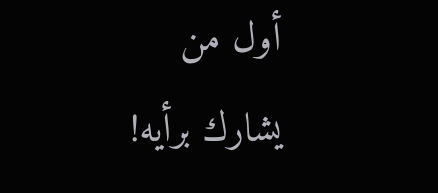أول من يشارك برأيه!